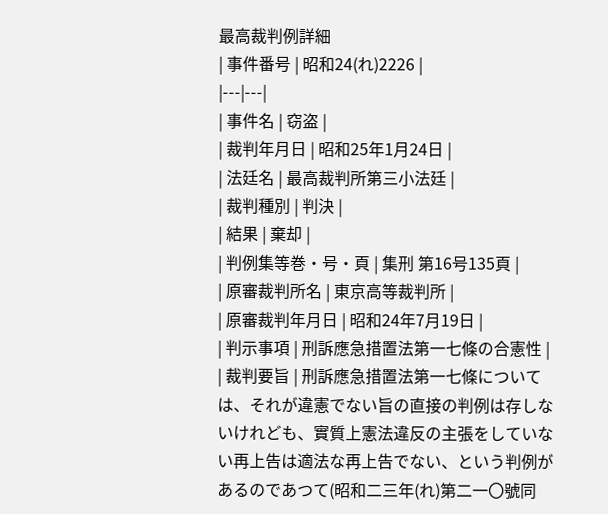最高裁判例詳細
| 事件番号 | 昭和24(れ)2226 |
|---|---|
| 事件名 | 窃盗 |
| 裁判年月日 | 昭和25年1月24日 |
| 法廷名 | 最高裁判所第三小法廷 |
| 裁判種別 | 判決 |
| 結果 | 棄却 |
| 判例集等巻・号・頁 | 集刑 第16号135頁 |
| 原審裁判所名 | 東京高等裁判所 |
| 原審裁判年月日 | 昭和24年7月19日 |
| 判示事項 | 刑訴應急措置法第一七條の合憲性 |
| 裁判要旨 | 刑訴應急措置法第一七條については、それが違憲でない旨の直接の判例は存しないけれども、實質上憲法違反の主張をしていない再上告は適法な再上告でない、という判例があるのであつて(昭和二三年(れ)第二一〇號同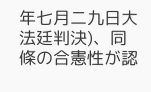年七月二九日大法廷判決)、同條の合憲性が認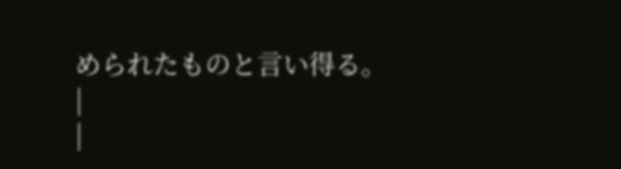められたものと言い得る。 |
|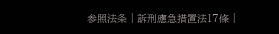参照法条 | 訴刑應急措置法17條 |